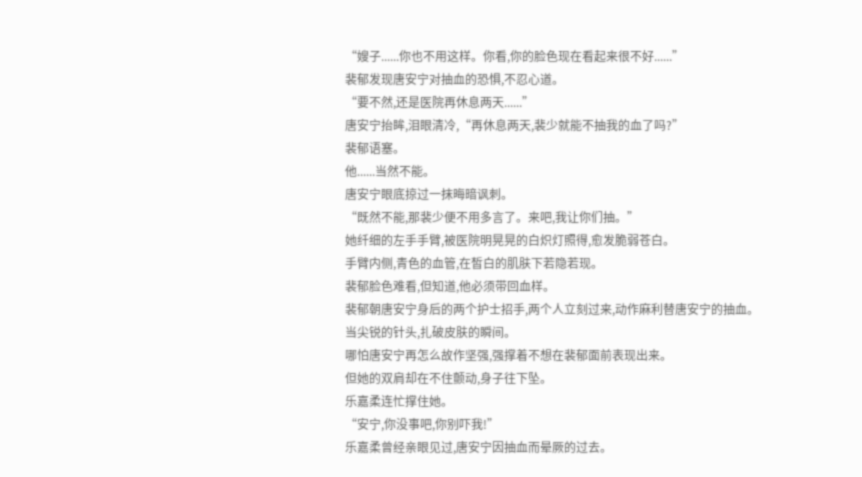“嫂子......你也不用这样。你看,你的脸色现在看起来很不好......”
裴郁发现唐安宁对抽血的恐惧,不忍心道。
“要不然,还是医院再休息两天......”
唐安宁抬眸,泪眼清冷,“再休息两天,裴少就能不抽我的血了吗?”
裴郁语塞。
他......当然不能。
唐安宁眼底掠过一抹晦暗讽刺。
“既然不能,那裴少便不用多言了。来吧,我让你们抽。”
她纤细的左手手臂,被医院明晃晃的白炽灯照得,愈发脆弱苍白。
手臂内侧,青色的血管,在皙白的肌肤下若隐若现。
裴郁脸色难看,但知道,他必须带回血样。
裴郁朝唐安宁身后的两个护士招手,两个人立刻过来,动作麻利替唐安宁的抽血。
当尖锐的针头,扎破皮肤的瞬间。
哪怕唐安宁再怎么故作坚强,强撑着不想在裴郁面前表现出来。
但她的双肩却在不住颤动,身子往下坠。
乐嘉柔连忙撑住她。
“安宁,你没事吧,你别吓我!”
乐嘉柔曾经亲眼见过,唐安宁因抽血而晕厥的过去。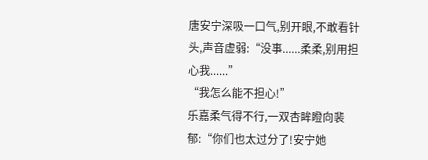唐安宁深吸一口气,别开眼,不敢看针头,声音虚弱:“没事......柔柔,别用担心我......”
“我怎么能不担心!”
乐嘉柔气得不行,一双杏眸瞪向裴郁:“你们也太过分了!安宁她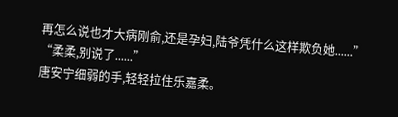再怎么说也才大病刚俞,还是孕妇,陆爷凭什么这样欺负她......”
“柔柔,别说了......”
唐安宁细弱的手,轻轻拉住乐嘉柔。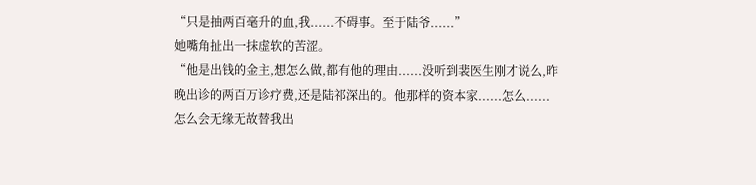“只是抽两百毫升的血,我......不碍事。至于陆爷......”
她嘴角扯出一抹虚软的苦涩。
“他是出钱的金主,想怎么做,都有他的理由......没听到裴医生刚才说么,昨晚出诊的两百万诊疗费,还是陆祁深出的。他那样的资本家......怎么......怎么会无缘无故替我出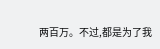两百万。不过,都是为了我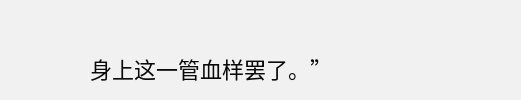身上这一管血样罢了。”